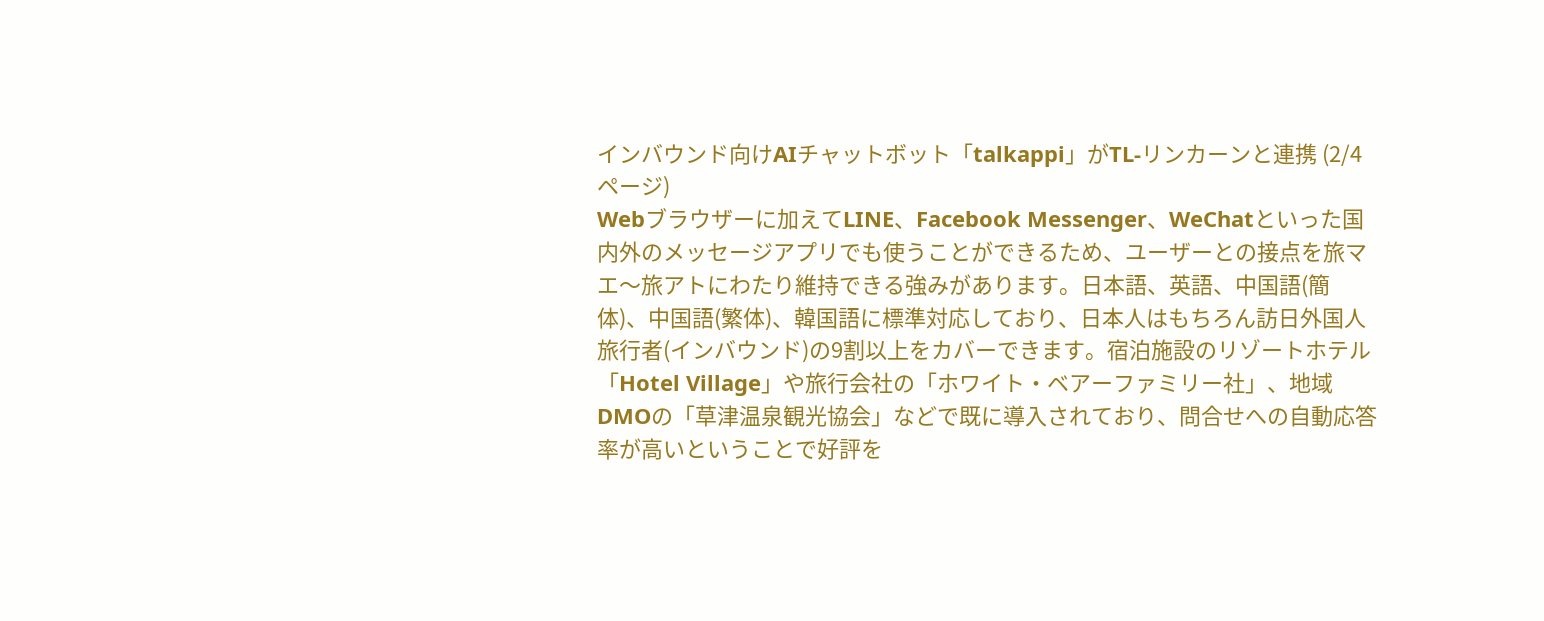インバウンド向けAIチャットボット「talkappi」がTL-リンカーンと連携 (2/4ページ)
Webブラウザーに加えてLINE、Facebook Messenger、WeChatといった国内外のメッセージアプリでも使うことができるため、ユーザーとの接点を旅マエ〜旅アトにわたり維持できる強みがあります。日本語、英語、中国語(簡体)、中国語(繁体)、韓国語に標準対応しており、日本人はもちろん訪日外国人旅行者(インバウンド)の9割以上をカバーできます。宿泊施設のリゾートホテル「Hotel Village」や旅行会社の「ホワイト・ベアーファミリー社」、地域DMOの「草津温泉観光協会」などで既に導入されており、問合せへの自動応答率が高いということで好評を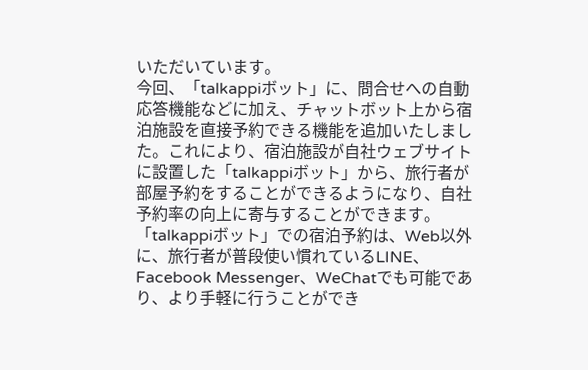いただいています。
今回、「talkappiボット」に、問合せへの自動応答機能などに加え、チャットボット上から宿泊施設を直接予約できる機能を追加いたしました。これにより、宿泊施設が自社ウェブサイトに設置した「talkappiボット」から、旅行者が部屋予約をすることができるようになり、自社予約率の向上に寄与することができます。
「talkappiボット」での宿泊予約は、Web以外に、旅行者が普段使い慣れているLINE、Facebook Messenger、WeChatでも可能であり、より手軽に行うことができ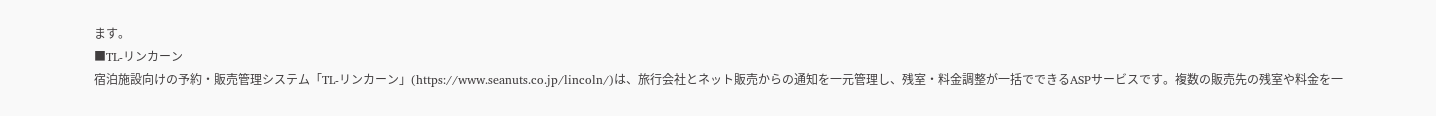ます。
■TL-リンカーン
宿泊施設向けの予約・販売管理システム「TL-リンカーン」(https://www.seanuts.co.jp/lincoln/)は、旅行会社とネット販売からの通知を一元管理し、残室・料金調整が一括でできるASPサービスです。複数の販売先の残室や料金を一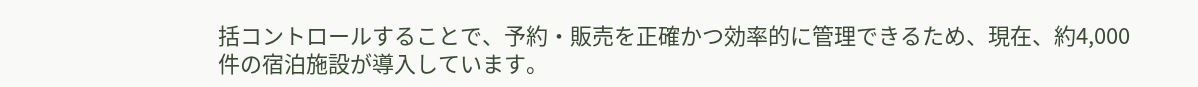括コントロールすることで、予約・販売を正確かつ効率的に管理できるため、現在、約4,000件の宿泊施設が導入しています。